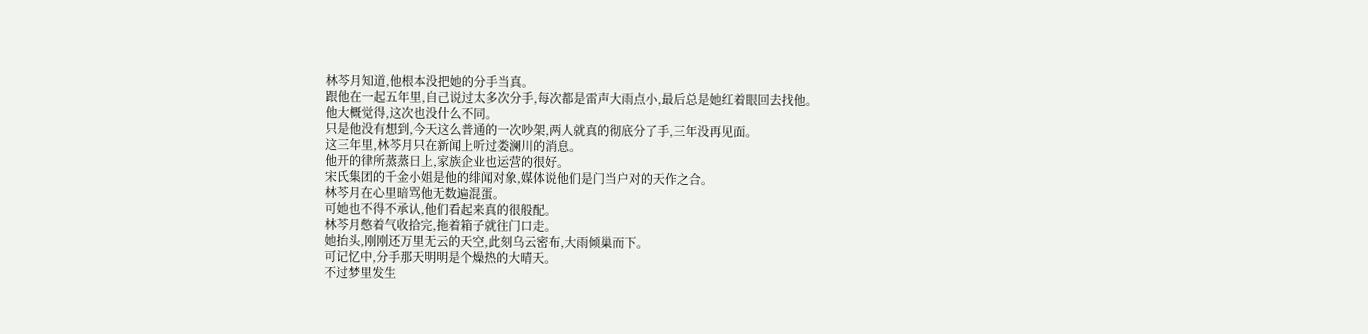林芩月知道,他根本没把她的分手当真。
跟他在一起五年里,自己说过太多次分手,每次都是雷声大雨点小,最后总是她红着眼回去找他。
他大概觉得,这次也没什么不同。
只是他没有想到,今天这么普通的一次吵架,两人就真的彻底分了手,三年没再见面。
这三年里,林芩月只在新闻上听过娄澜川的消息。
他开的律所蒸蒸日上,家族企业也运营的很好。
宋氏集团的千金小姐是他的绯闻对象,媒体说他们是门当户对的天作之合。
林芩月在心里暗骂他无数遍混蛋。
可她也不得不承认,他们看起来真的很般配。
林芩月憋着气收拾完,拖着箱子就往门口走。
她抬头,刚刚还万里无云的天空,此刻乌云密布,大雨倾巢而下。
可记忆中,分手那天明明是个燥热的大晴天。
不过梦里发生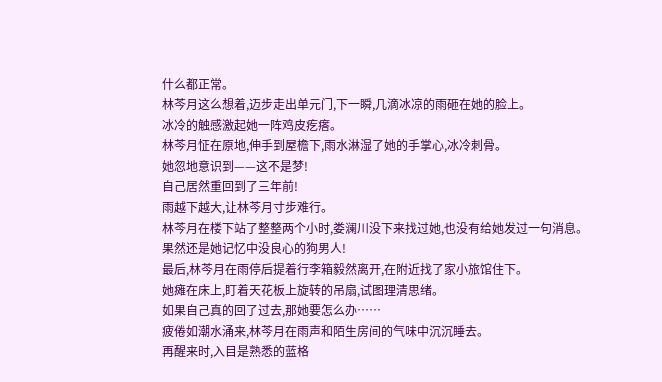什么都正常。
林芩月这么想着,迈步走出单元门,下一瞬,几滴冰凉的雨砸在她的脸上。
冰冷的触感激起她一阵鸡皮疙瘩。
林芩月怔在原地,伸手到屋檐下,雨水淋湿了她的手掌心,冰冷刺骨。
她忽地意识到——这不是梦!
自己居然重回到了三年前!
雨越下越大,让林芩月寸步难行。
林芩月在楼下站了整整两个小时,娄澜川没下来找过她,也没有给她发过一句消息。
果然还是她记忆中没良心的狗男人!
最后,林芩月在雨停后提着行李箱毅然离开,在附近找了家小旅馆住下。
她瘫在床上,盯着天花板上旋转的吊扇,试图理清思绪。
如果自己真的回了过去,那她要怎么办……
疲倦如潮水涌来,林芩月在雨声和陌生房间的气味中沉沉睡去。
再醒来时,入目是熟悉的蓝格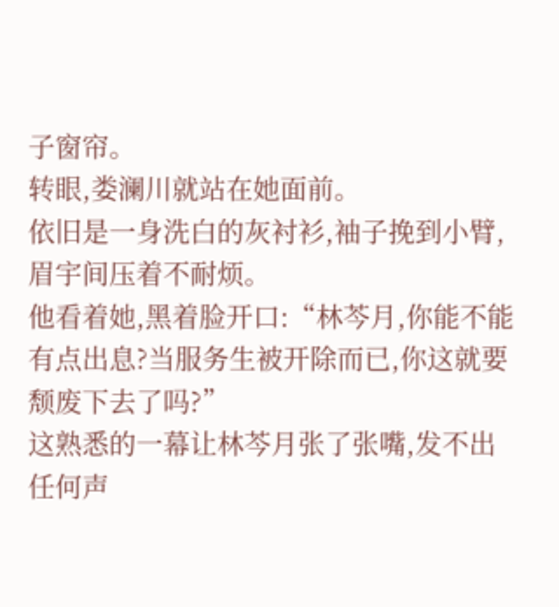子窗帘。
转眼,娄澜川就站在她面前。
依旧是一身洗白的灰衬衫,袖子挽到小臂,眉宇间压着不耐烦。
他看着她,黑着脸开口:“林芩月,你能不能有点出息?当服务生被开除而已,你这就要颓废下去了吗?”
这熟悉的一幕让林芩月张了张嘴,发不出任何声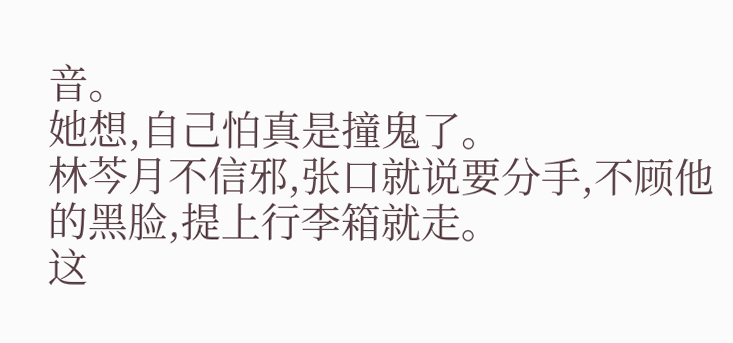音。
她想,自己怕真是撞鬼了。
林芩月不信邪,张口就说要分手,不顾他的黑脸,提上行李箱就走。
这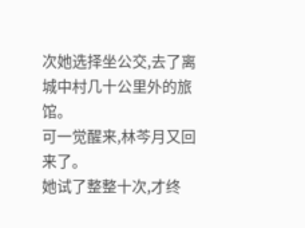次她选择坐公交,去了离城中村几十公里外的旅馆。
可一觉醒来,林芩月又回来了。
她试了整整十次,才终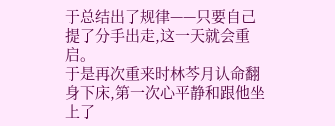于总结出了规律——只要自己提了分手出走,这一天就会重启。
于是再次重来时林芩月认命翻身下床,第一次心平静和跟他坐上了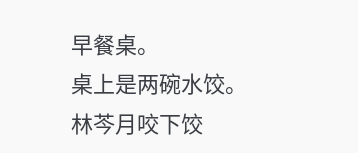早餐桌。
桌上是两碗水饺。
林芩月咬下饺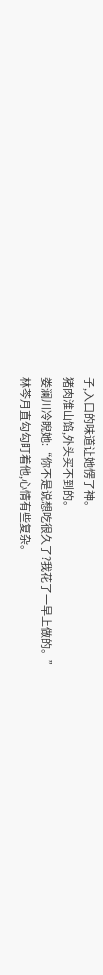子,入口的味道让她愣了神。
猪肉淮山馅,外头买不到的。
娄澜川冷睨她:“你不是说想吃很久了?我花了一早上做的。”
林芩月直勾勾盯着他,心情有些复杂。